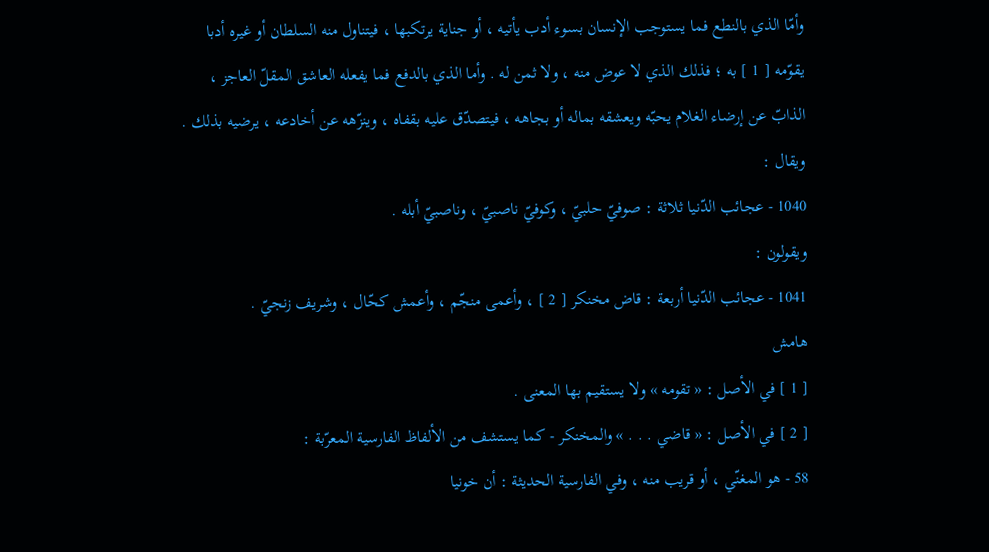وأمّا الذي بالنطع فما يستوجب الإنسان بسوء أدب يأتيه ، أو جناية يرتكبها ، فيتناول منه السلطان أو غيره أدبا يقوّمه [ 1 ] به ؛ فذلك الذي لا عوض منه ، ولا ثمن له . وأما الذي بالدفع فما يفعله العاشق المقلّ العاجز ، الذابّ عن إرضاء الغلام يحبّه ويعشقه بماله أو بجاهه ، فيتصدّق عليه بقفاه ، وينزّهه عن أخادعه ، يرضيه بذلك .
ويقال :
1040 - عجائب الدّنيا ثلاثة : صوفيّ حلبيّ ، وكوفيّ ناصبيّ ، وناصبيّ أبله .
ويقولون :
1041 - عجائب الدّنيا أربعة : قاض مخنكر [ 2 ] ، وأعمى منجّم ، وأعمش كحّال ، وشريف زنجيّ .
هامش
[ 1 ] في الأصل : « تقومه » ولا يستقيم بها المعنى .
[ 2 ] في الأصل : « قاضي . . . » والمخنكر - كما يستشف من الألفاظ الفارسية المعرّبة :
58 - هو المغنّي ، أو قريب منه ، وفي الفارسية الحديثة : أن خونيا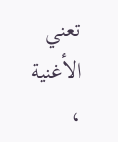تعني الأغنية ،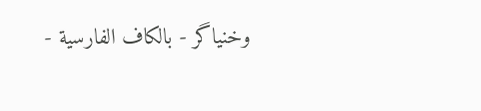وخنياگر - بالكاف الفارسية -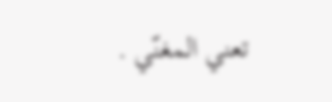تعني المغنّي .